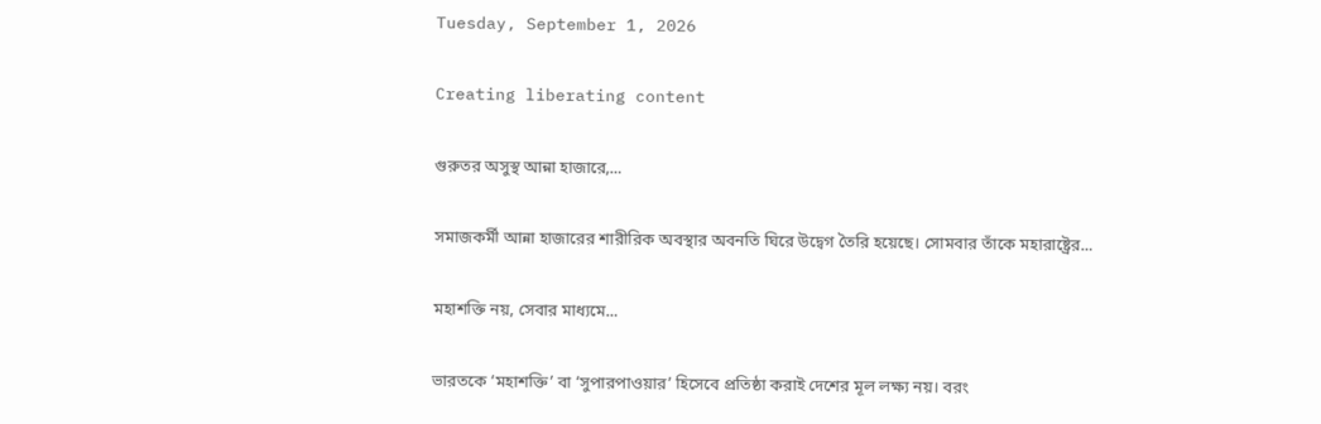Tuesday, September 1, 2026

Creating liberating content

গুরুতর অসুস্থ আন্না হাজারে,...

সমাজকর্মী আন্না হাজারের শারীরিক অবস্থার অবনতি ঘিরে উদ্বেগ তৈরি হয়েছে। সোমবার তাঁকে মহারাষ্ট্রের...

মহাশক্তি নয়, সেবার মাধ্যমে...

ভারতকে ‘মহাশক্তি’ বা ‘সুপারপাওয়ার’ হিসেবে প্রতিষ্ঠা করাই দেশের মূল লক্ষ্য নয়। বরং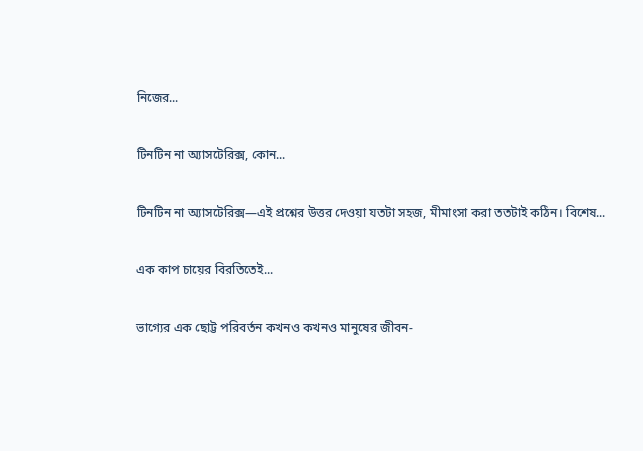নিজের...

টিনটিন না অ্যাসটেরিক্স, কোন...

টিনটিন না অ্যাসটেরিক্স—এই প্রশ্নের উত্তর দেওয়া যতটা সহজ, মীমাংসা করা ততটাই কঠিন। বিশেষ...

এক কাপ চায়ের বিরতিতেই...

ভাগ্যের এক ছোট্ট পরিবর্তন কখনও কখনও মানুষের জীবন-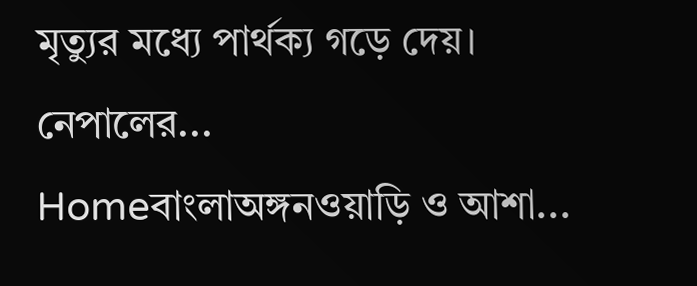মৃত্যুর মধ্যে পার্থক্য গড়ে দেয়। নেপালের...
Homeবাংলাঅঙ্গনওয়াড়ি ও আশা...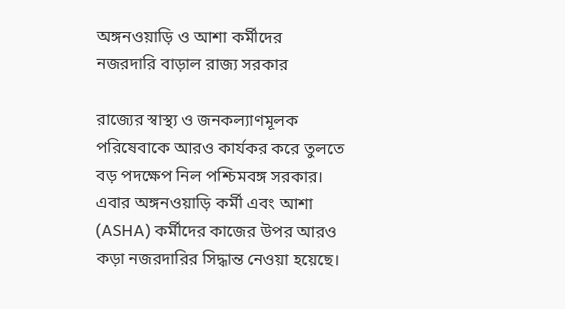অঙ্গনওয়াড়ি ও আশা কর্মীদের নজরদারি বাড়াল রাজ্য সরকার

রাজ্যের স্বাস্থ্য ও জনকল্যাণমূলক পরিষেবাকে আরও কার্যকর করে তুলতে বড় পদক্ষেপ নিল পশ্চিমবঙ্গ সরকার। এবার অঙ্গনওয়াড়ি কর্মী এবং আশা (ASHA) কর্মীদের কাজের উপর আরও কড়া নজরদারির সিদ্ধান্ত নেওয়া হয়েছে।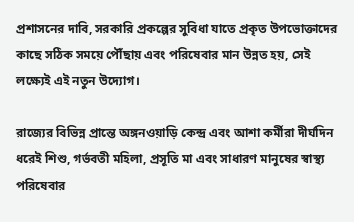প্রশাসনের দাবি, সরকারি প্রকল্পের সুবিধা যাতে প্রকৃত উপভোক্তাদের কাছে সঠিক সময়ে পৌঁছায় এবং পরিষেবার মান উন্নত হয়, সেই লক্ষ্যেই এই নতুন উদ্যোগ।

রাজ্যের বিভিন্ন প্রান্তে অঙ্গনওয়াড়ি কেন্দ্র এবং আশা কর্মীরা দীর্ঘদিন ধরেই শিশু, গর্ভবতী মহিলা, প্রসূতি মা এবং সাধারণ মানুষের স্বাস্থ্য পরিষেবার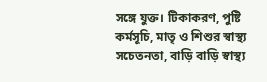সঙ্গে যুক্ত। টিকাকরণ, পুষ্টি কর্মসূচি, মাতৃ ও শিশুর স্বাস্থ্য সচেতনতা, বাড়ি বাড়ি স্বাস্থ্য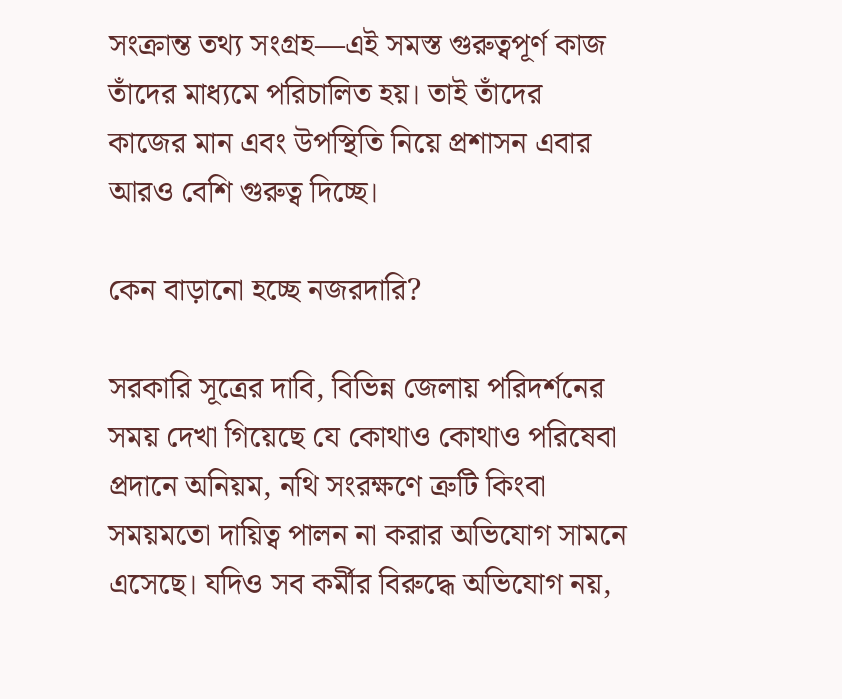সংক্রান্ত তথ্য সংগ্রহ—এই সমস্ত গুরুত্বপূর্ণ কাজ তাঁদের মাধ্যমে পরিচালিত হয়। তাই তাঁদের কাজের মান এবং উপস্থিতি নিয়ে প্রশাসন এবার আরও বেশি গুরুত্ব দিচ্ছে।

কেন বাড়ানো হচ্ছে নজরদারি?

সরকারি সূত্রের দাবি, বিভিন্ন জেলায় পরিদর্শনের সময় দেখা গিয়েছে যে কোথাও কোথাও পরিষেবা প্রদানে অনিয়ম, নথি সংরক্ষণে ত্রুটি কিংবা সময়মতো দায়িত্ব পালন না করার অভিযোগ সামনে এসেছে। যদিও সব কর্মীর বিরুদ্ধে অভিযোগ নয়,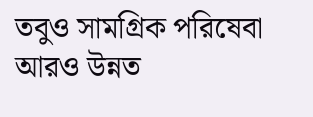তবুও সামগ্রিক পরিষেবা আরও উন্নত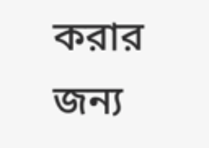করার জন্য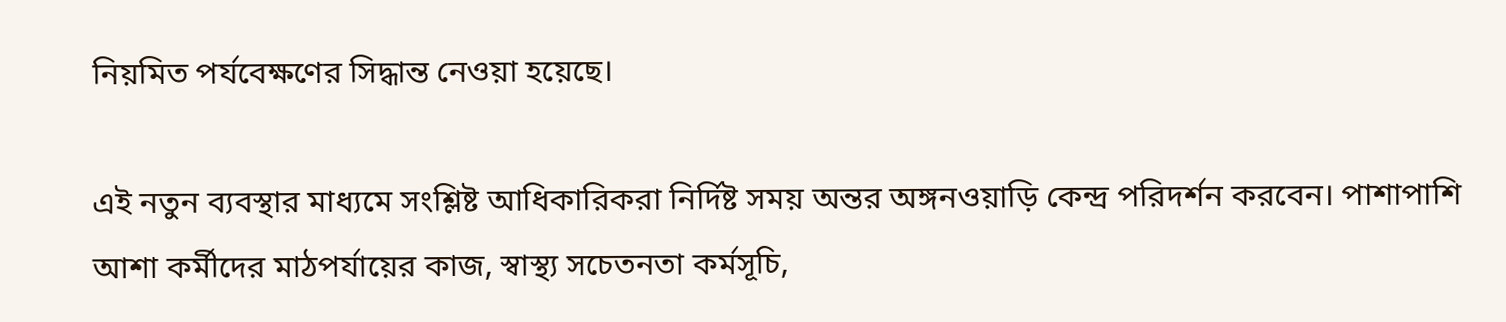নিয়মিত পর্যবেক্ষণের সিদ্ধান্ত নেওয়া হয়েছে।

এই নতুন ব্যবস্থার মাধ্যমে সংশ্লিষ্ট আধিকারিকরা নির্দিষ্ট সময় অন্তর অঙ্গনওয়াড়ি কেন্দ্র পরিদর্শন করবেন। পাশাপাশি আশা কর্মীদের মাঠপর্যায়ের কাজ, স্বাস্থ্য সচেতনতা কর্মসূচি,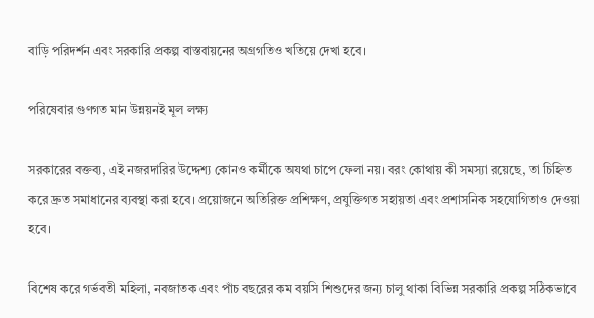বাড়ি পরিদর্শন এবং সরকারি প্রকল্প বাস্তবায়নের অগ্রগতিও খতিয়ে দেখা হবে।

পরিষেবার গুণগত মান উন্নয়নই মূল লক্ষ্য

সরকারের বক্তব্য, এই নজরদারির উদ্দেশ্য কোনও কর্মীকে অযথা চাপে ফেলা নয়। বরং কোথায় কী সমস্যা রয়েছে, তা চিহ্নিত করে দ্রুত সমাধানের ব্যবস্থা করা হবে। প্রয়োজনে অতিরিক্ত প্রশিক্ষণ, প্রযুক্তিগত সহায়তা এবং প্রশাসনিক সহযোগিতাও দেওয়া হবে।

বিশেষ করে গর্ভবতী মহিলা, নবজাতক এবং পাঁচ বছরের কম বয়সি শিশুদের জন্য চালু থাকা বিভিন্ন সরকারি প্রকল্প সঠিকভাবে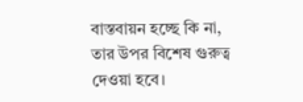বাস্তবায়ন হচ্ছে কি না, তার উপর বিশেষ গুরুত্ব দেওয়া হবে।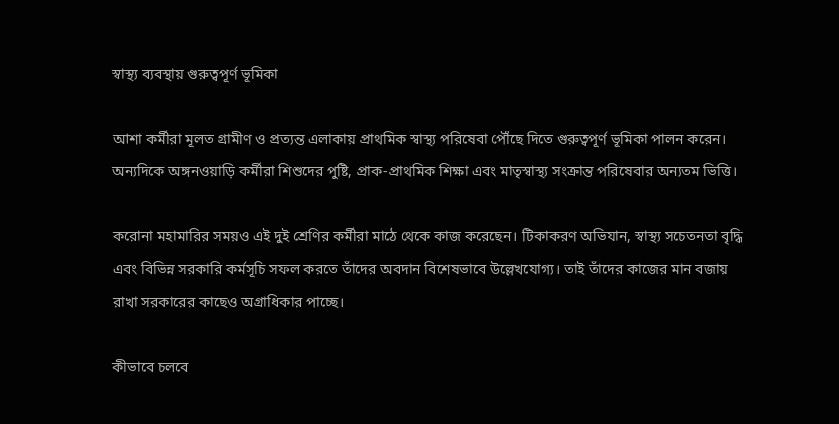স্বাস্থ্য ব্যবস্থায় গুরুত্বপূর্ণ ভূমিকা

আশা কর্মীরা মূলত গ্রামীণ ও প্রত্যন্ত এলাকায় প্রাথমিক স্বাস্থ্য পরিষেবা পৌঁছে দিতে গুরুত্বপূর্ণ ভূমিকা পালন করেন। অন্যদিকে অঙ্গনওয়াড়ি কর্মীরা শিশুদের পুষ্টি, প্রাক-প্রাথমিক শিক্ষা এবং মাতৃস্বাস্থ্য সংক্রান্ত পরিষেবার অন্যতম ভিত্তি।

করোনা মহামারির সময়ও এই দুই শ্রেণির কর্মীরা মাঠে থেকে কাজ করেছেন। টিকাকরণ অভিযান, স্বাস্থ্য সচেতনতা বৃদ্ধি এবং বিভিন্ন সরকারি কর্মসূচি সফল করতে তাঁদের অবদান বিশেষভাবে উল্লেখযোগ্য। তাই তাঁদের কাজের মান বজায় রাখা সরকারের কাছেও অগ্রাধিকার পাচ্ছে।

কীভাবে চলবে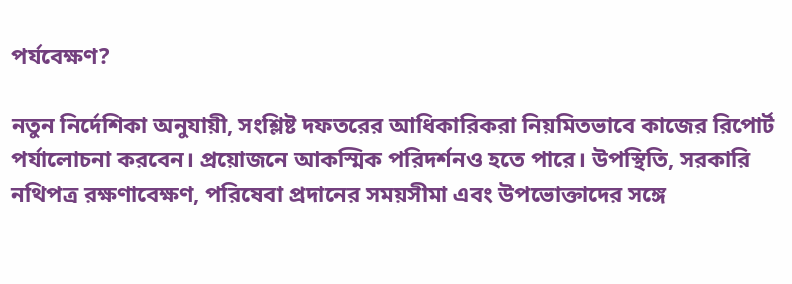পর্যবেক্ষণ?

নতুন নির্দেশিকা অনুযায়ী, সংশ্লিষ্ট দফতরের আধিকারিকরা নিয়মিতভাবে কাজের রিপোর্ট পর্যালোচনা করবেন। প্রয়োজনে আকস্মিক পরিদর্শনও হতে পারে। উপস্থিতি, সরকারি নথিপত্র রক্ষণাবেক্ষণ, পরিষেবা প্রদানের সময়সীমা এবং উপভোক্তাদের সঙ্গে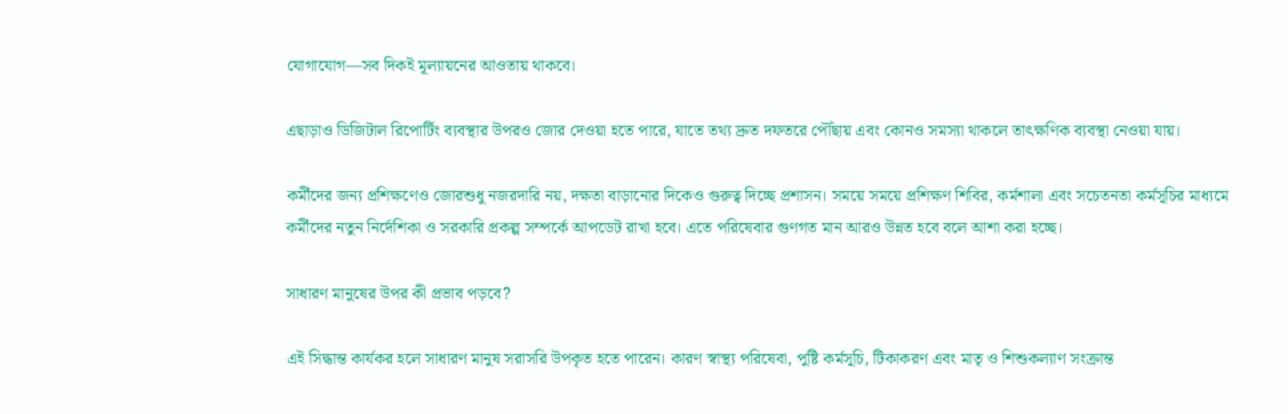যোগাযোগ—সব দিকই মূল্যায়নের আওতায় থাকবে।

এছাড়াও ডিজিটাল রিপোর্টিং ব্যবস্থার উপরও জোর দেওয়া হতে পারে, যাতে তথ্য দ্রুত দফতরে পৌঁছায় এবং কোনও সমস্যা থাকলে তাৎক্ষণিক ব্যবস্থা নেওয়া যায়।

কর্মীদের জন্য প্রশিক্ষণেও জোরশুধু নজরদারি নয়, দক্ষতা বাড়ানোর দিকেও গুরুত্ব দিচ্ছে প্রশাসন। সময়ে সময়ে প্রশিক্ষণ শিবির, কর্মশালা এবং সচেতনতা কর্মসূচির মাধ্যমে কর্মীদের নতুন নির্দেশিকা ও সরকারি প্রকল্প সম্পর্কে আপডেট রাখা হবে। এতে পরিষেবার গুণগত মান আরও উন্নত হবে বলে আশা করা হচ্ছে।

সাধারণ মানুষের উপর কী প্রভাব পড়বে?

এই সিদ্ধান্ত কার্যকর হলে সাধারণ মানুষ সরাসরি উপকৃত হতে পারেন। কারণ স্বাস্থ্য পরিষেবা, পুষ্টি কর্মসূচি, টিকাকরণ এবং মাতৃ ও শিশুকল্যাণ সংক্রান্ত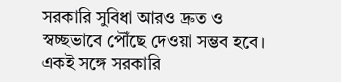সরকারি সুবিধা আরও দ্রুত ও স্বচ্ছভাবে পৌঁছে দেওয়া সম্ভব হবে। একই সঙ্গে সরকারি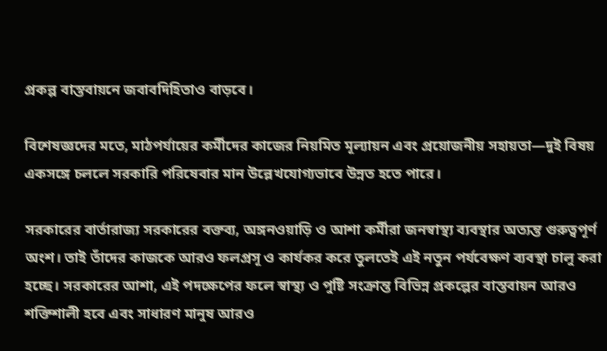প্রকল্প বাস্তবায়নে জবাবদিহিতাও বাড়বে।

বিশেষজ্ঞদের মতে, মাঠপর্যায়ের কর্মীদের কাজের নিয়মিত মূল্যায়ন এবং প্রয়োজনীয় সহায়তা—দুই বিষয় একসঙ্গে চললে সরকারি পরিষেবার মান উল্লেখযোগ্যভাবে উন্নত হতে পারে।

সরকারের বার্তারাজ্য সরকারের বক্তব্য, অঙ্গনওয়াড়ি ও আশা কর্মীরা জনস্বাস্থ্য ব্যবস্থার অত্যন্ত গুরুত্বপূর্ণ অংশ। তাই তাঁদের কাজকে আরও ফলপ্রসূ ও কার্যকর করে তুলতেই এই নতুন পর্যবেক্ষণ ব্যবস্থা চালু করা হচ্ছে। সরকারের আশা, এই পদক্ষেপের ফলে স্বাস্থ্য ও পুষ্টি সংক্রান্ত বিভিন্ন প্রকল্পের বাস্তবায়ন আরও শক্তিশালী হবে এবং সাধারণ মানুষ আরও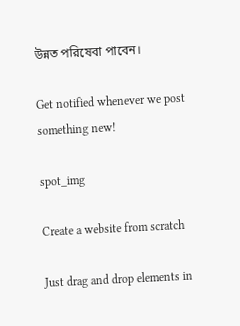উন্নত পরিষেবা পাবেন।

Get notified whenever we post something new!

spot_img

Create a website from scratch

Just drag and drop elements in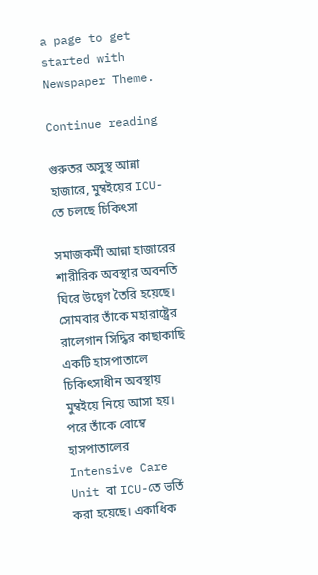a page to get started with Newspaper Theme.

Continue reading

গুরুতর অসুস্থ আন্না হাজারে, মুম্বইয়ের ICU-তে চলছে চিকিৎসা

সমাজকর্মী আন্না হাজারের শারীরিক অবস্থার অবনতি ঘিরে উদ্বেগ তৈরি হয়েছে। সোমবার তাঁকে মহারাষ্ট্রের রালেগান সিদ্ধির কাছাকাছি একটি হাসপাতালে চিকিৎসাধীন অবস্থায় মুম্বইয়ে নিয়ে আসা হয়। পরে তাঁকে বোম্বে হাসপাতালের Intensive Care Unit বা ICU-তে ভর্তি করা হয়েছে। একাধিক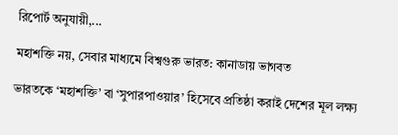রিপোর্ট অনুযায়ী,...

মহাশক্তি নয়, সেবার মাধ্যমে বিশ্বগুরু ভারত: কানাডায় ভাগবত

ভারতকে ‘মহাশক্তি’ বা ‘সুপারপাওয়ার’ হিসেবে প্রতিষ্ঠা করাই দেশের মূল লক্ষ্য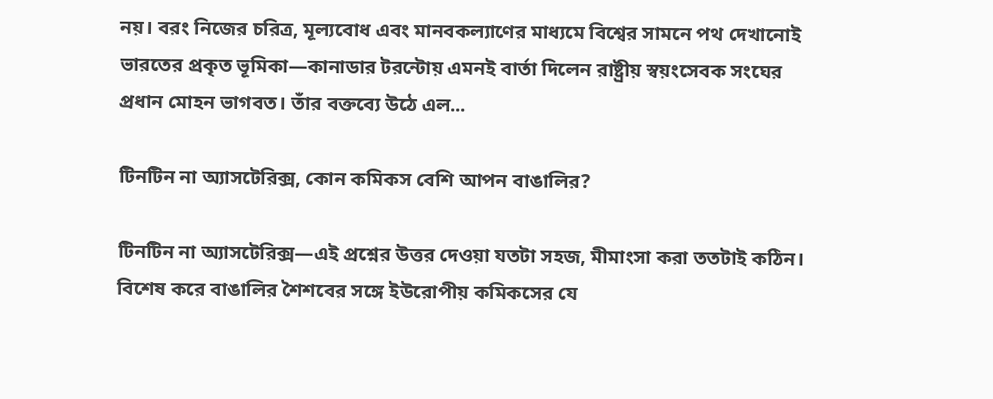নয়। বরং নিজের চরিত্র, মূল্যবোধ এবং মানবকল্যাণের মাধ্যমে বিশ্বের সামনে পথ দেখানোই ভারতের প্রকৃত ভূমিকা—কানাডার টরন্টোয় এমনই বার্তা দিলেন রাষ্ট্রীয় স্বয়ংসেবক সংঘের প্রধান মোহন ভাগবত। তাঁর বক্তব্যে উঠে এল...

টিনটিন না অ্যাসটেরিক্স, কোন কমিকস বেশি আপন বাঙালির?

টিনটিন না অ্যাসটেরিক্স—এই প্রশ্নের উত্তর দেওয়া যতটা সহজ, মীমাংসা করা ততটাই কঠিন। বিশেষ করে বাঙালির শৈশবের সঙ্গে ইউরোপীয় কমিকসের যে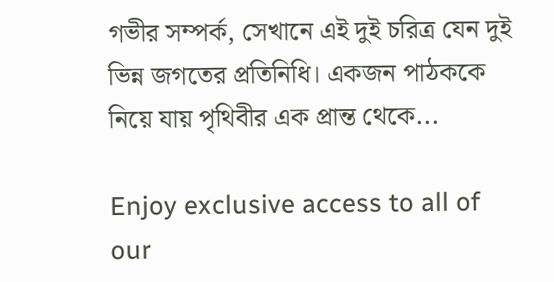গভীর সম্পর্ক, সেখানে এই দুই চরিত্র যেন দুই ভিন্ন জগতের প্রতিনিধি। একজন পাঠককে নিয়ে যায় পৃথিবীর এক প্রান্ত থেকে...

Enjoy exclusive access to all of our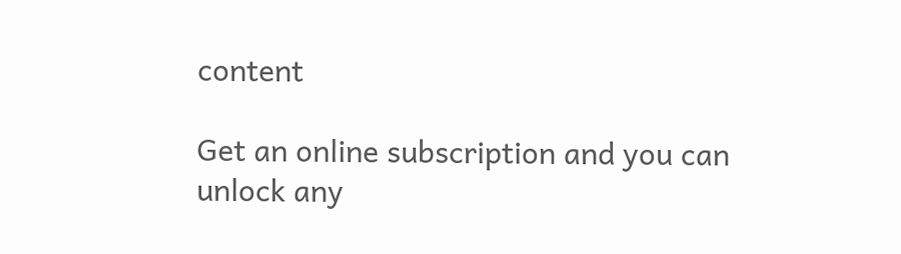content

Get an online subscription and you can unlock any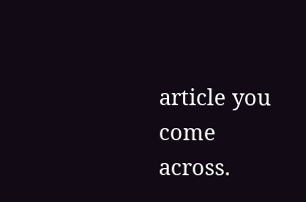article you come across.